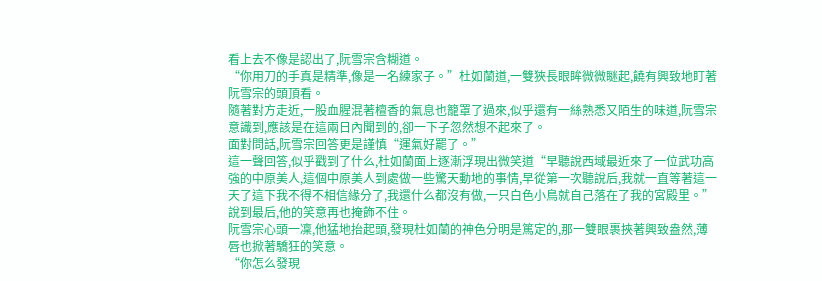看上去不像是認出了,阮雪宗含糊道。
“你用刀的手真是精準,像是一名練家子。”杜如蘭道,一雙狹長眼眸微微瞇起,饒有興致地盯著阮雪宗的頭頂看。
隨著對方走近,一股血腥混著檀香的氣息也籠罩了過來,似乎還有一絲熟悉又陌生的味道,阮雪宗意識到,應該是在這兩日內聞到的,卻一下子忽然想不起來了。
面對問話,阮雪宗回答更是謹慎“運氣好罷了。”
這一聲回答,似乎戳到了什么,杜如蘭面上逐漸浮現出微笑道“早聽說西域最近來了一位武功高強的中原美人,這個中原美人到處做一些驚天動地的事情,早從第一次聽說后,我就一直等著這一天了這下我不得不相信緣分了,我還什么都沒有做,一只白色小鳥就自己落在了我的宮殿里。”
說到最后,他的笑意再也掩飾不住。
阮雪宗心頭一凜,他猛地抬起頭,發現杜如蘭的神色分明是篤定的,那一雙眼裹挾著興致盎然,薄唇也掀著驕狂的笑意。
“你怎么發現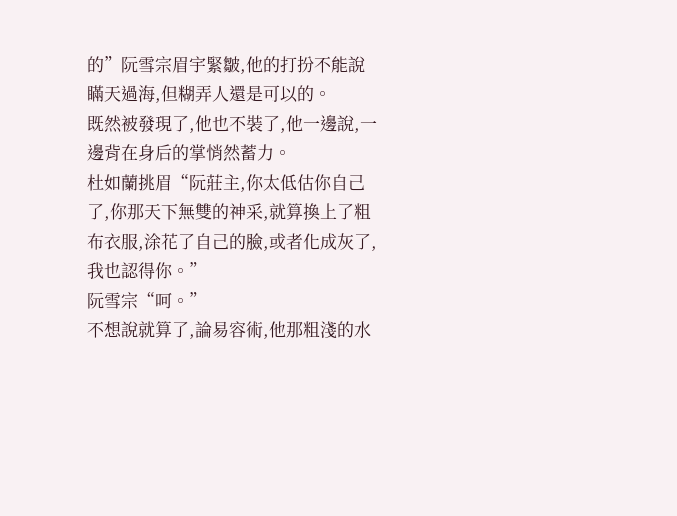的”阮雪宗眉宇緊皺,他的打扮不能說瞞天過海,但糊弄人還是可以的。
既然被發現了,他也不裝了,他一邊說,一邊背在身后的掌悄然蓄力。
杜如蘭挑眉“阮莊主,你太低估你自己了,你那天下無雙的神采,就算換上了粗布衣服,涂花了自己的臉,或者化成灰了,我也認得你。”
阮雪宗“呵。”
不想說就算了,論易容術,他那粗淺的水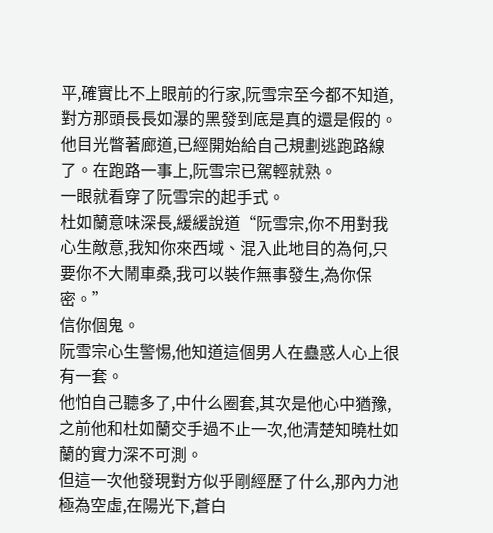平,確實比不上眼前的行家,阮雪宗至今都不知道,對方那頭長長如瀑的黑發到底是真的還是假的。
他目光瞥著廊道,已經開始給自己規劃逃跑路線了。在跑路一事上,阮雪宗已駕輕就熟。
一眼就看穿了阮雪宗的起手式。
杜如蘭意味深長,緩緩說道“阮雪宗,你不用對我心生敵意,我知你來西域、混入此地目的為何,只要你不大鬧車桑,我可以裝作無事發生,為你保密。”
信你個鬼。
阮雪宗心生警惕,他知道這個男人在蠱惑人心上很有一套。
他怕自己聽多了,中什么圈套,其次是他心中猶豫,之前他和杜如蘭交手過不止一次,他清楚知曉杜如蘭的實力深不可測。
但這一次他發現對方似乎剛經歷了什么,那內力池極為空虛,在陽光下,蒼白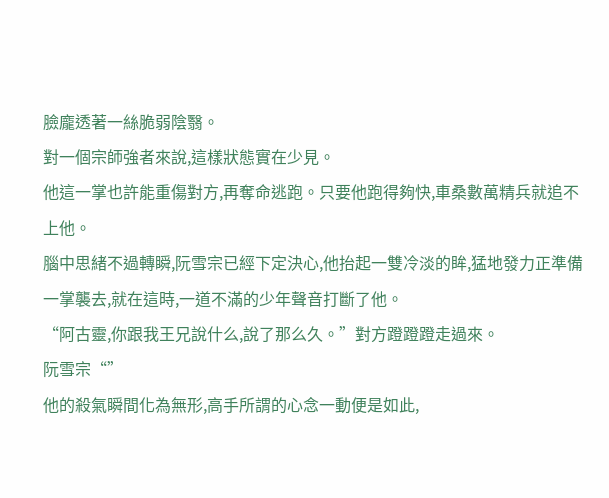臉龐透著一絲脆弱陰翳。
對一個宗師強者來說,這樣狀態實在少見。
他這一掌也許能重傷對方,再奪命逃跑。只要他跑得夠快,車桑數萬精兵就追不上他。
腦中思緒不過轉瞬,阮雪宗已經下定決心,他抬起一雙冷淡的眸,猛地發力正準備一掌襲去,就在這時,一道不滿的少年聲音打斷了他。
“阿古靈,你跟我王兄說什么,說了那么久。”對方蹬蹬蹬走過來。
阮雪宗“”
他的殺氣瞬間化為無形,高手所謂的心念一動便是如此,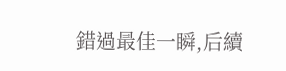錯過最佳一瞬,后續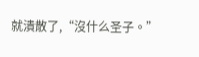就潰散了,“沒什么圣子。”